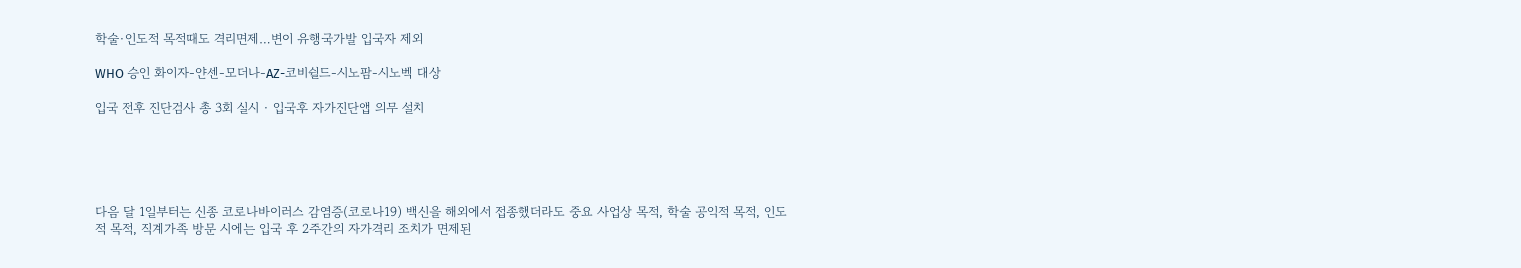학술·인도적 목적때도 격리면제…변이 유행국가발 입국자 제외

WHO 승인 화이자-얀센-모더나-AZ-코비쉴드-시노팜-시노벡 대상

입국 전후 진단검사 총 3회 실시 · 입국후 자가진단앱 의무 설치





다음 달 1일부터는 신종 코로나바이러스 감염증(코로나19) 백신을 해외에서 접종했더라도 중요 사업상 목적, 학술 공익적 목적, 인도적 목적, 직계가족 방문 시에는 입국 후 2주간의 자가격리 조치가 면제된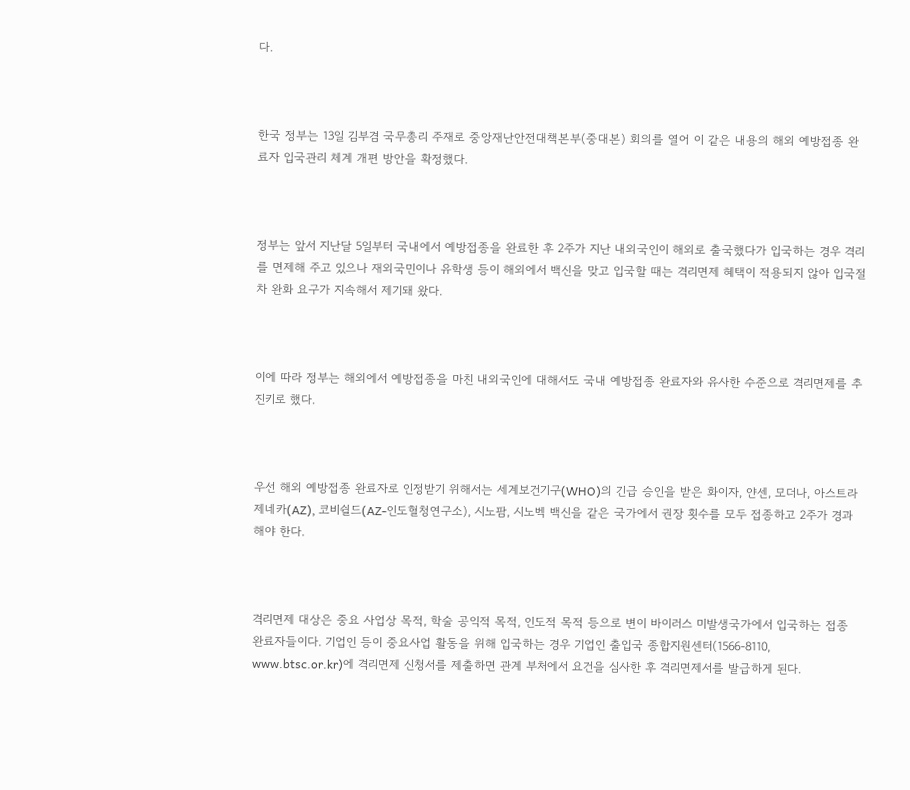다.



한국 정부는 13일 김부겸 국무총리 주재로 중앙재난안전대책본부(중대본) 회의를 열어 이 같은 내용의 해외 예방접종 완료자 입국관리 체계 개편 방안을 확정했다.



정부는 앞서 지난달 5일부터 국내에서 예방접종을 완료한 후 2주가 지난 내외국인이 해외로 출국했다가 입국하는 경우 격리를 면제해 주고 있으나 재외국민이나 유학생 등이 해외에서 백신을 맞고 입국할 때는 격리면제 혜택이 적용되지 않아 입국절차 완화 요구가 지속해서 제기돼 왔다.



이에 따라 정부는 해외에서 예방접종을 마친 내외국인에 대해서도 국내 예방접종 완료자와 유사한 수준으로 격리면제를 추진키로 했다.



우선 해외 예방접종 완료자로 인정받기 위해서는 세계보건기구(WHO)의 긴급 승인을 받은 화이자, 얀센, 모더나, 아스트라제네카(AZ), 코비쉴드(AZ-인도혈청연구소), 시노팜, 시노벡 백신을 같은 국가에서 권장 횟수를 모두 접종하고 2주가 경과해야 한다.



격리면제 대상은 중요 사업상 목적, 학술 공익적 목적, 인도적 목적 등으로 변이 바이러스 미발생국가에서 입국하는 접종 완료자들이다. 기업인 등이 중요사업 활동을 위해 입국하는 경우 기업인 출입국 종합지원센터(1566-8110, www.btsc.or.kr)에 격리면제 신청서를 제출하면 관계 부처에서 요건을 심사한 후 격리면제서를 발급하게 된다.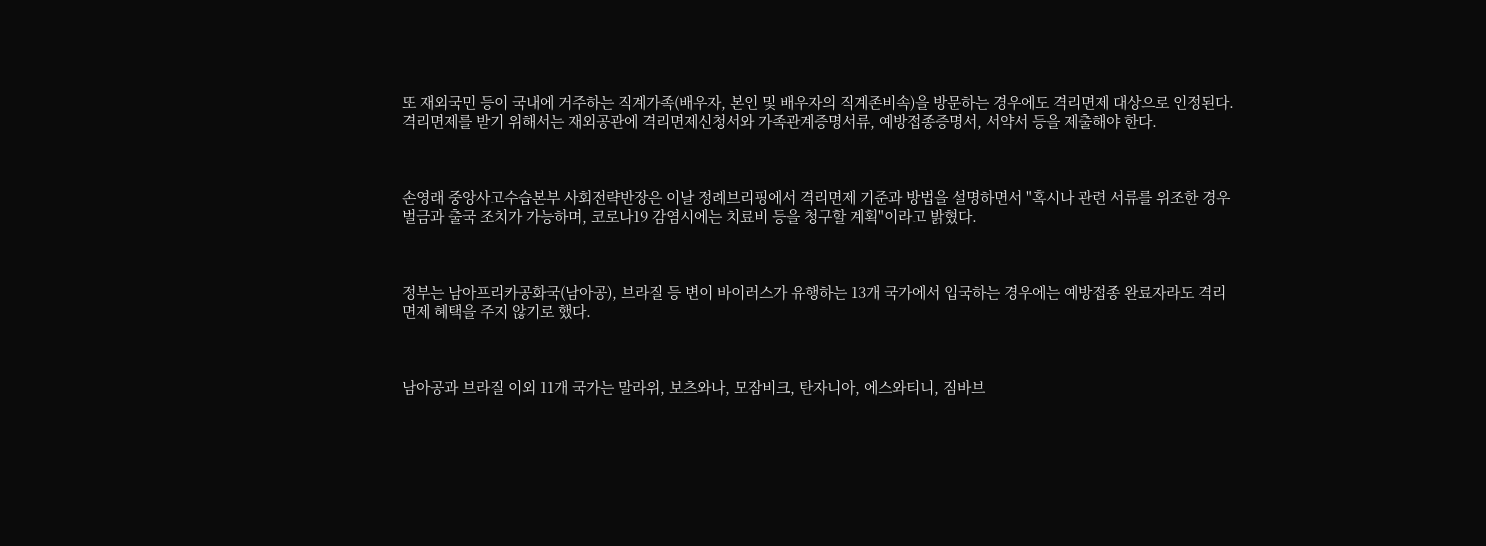또 재외국민 등이 국내에 거주하는 직계가족(배우자, 본인 및 배우자의 직계존비속)을 방문하는 경우에도 격리면제 대상으로 인정된다. 격리면제를 받기 위해서는 재외공관에 격리면제신청서와 가족관계증명서류, 예방접종증명서, 서약서 등을 제출해야 한다.



손영래 중앙사고수습본부 사회전략반장은 이날 정례브리핑에서 격리면제 기준과 방법을 설명하면서 "혹시나 관련 서류를 위조한 경우 벌금과 출국 조치가 가능하며, 코로나19 감염시에는 치료비 등을 청구할 계획"이라고 밝혔다.



정부는 남아프리카공화국(남아공), 브라질 등 변이 바이러스가 유행하는 13개 국가에서 입국하는 경우에는 예방접종 완료자라도 격리면제 혜택을 주지 않기로 했다.



남아공과 브라질 이외 11개 국가는 말라위, 보츠와나, 모잠비크, 탄자니아, 에스와티니, 짐바브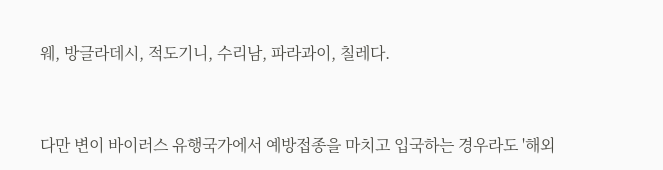웨, 방글라데시, 적도기니, 수리남, 파라과이, 칠레다.



다만 변이 바이러스 유행국가에서 예방접종을 마치고 입국하는 경우라도 '해외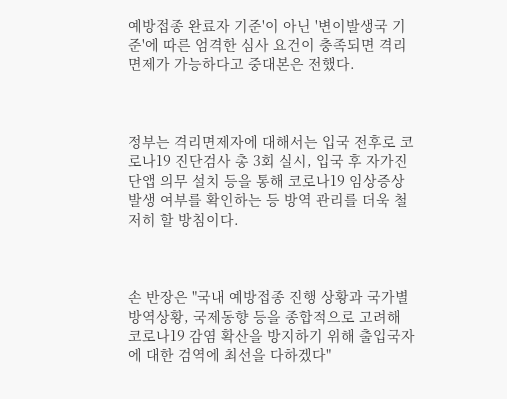예방접종 완료자 기준'이 아닌 '변이발생국 기준'에 따른 엄격한 심사 요건이 충족되면 격리면제가 가능하다고 중대본은 전했다.



정부는 격리면제자에 대해서는 입국 전후로 코로나19 진단검사 총 3회 실시, 입국 후 자가진단앱 의무 설치 등을 통해 코로나19 임상증상 발생 여부를 확인하는 등 방역 관리를 더욱 철저히 할 방침이다.



손 반장은 "국내 예방접종 진행 상황과 국가별 방역상황, 국제동향 등을 종합적으로 고려해 코로나19 감염 확산을 방지하기 위해 출입국자에 대한 검역에 최선을 다하겠다"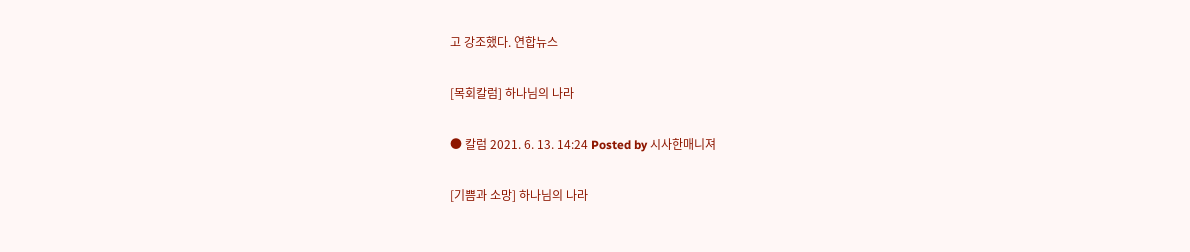고 강조했다. 연합뉴스

[목회칼럼] 하나님의 나라

● 칼럼 2021. 6. 13. 14:24 Posted by 시사한매니져

[기쁨과 소망] 하나님의 나라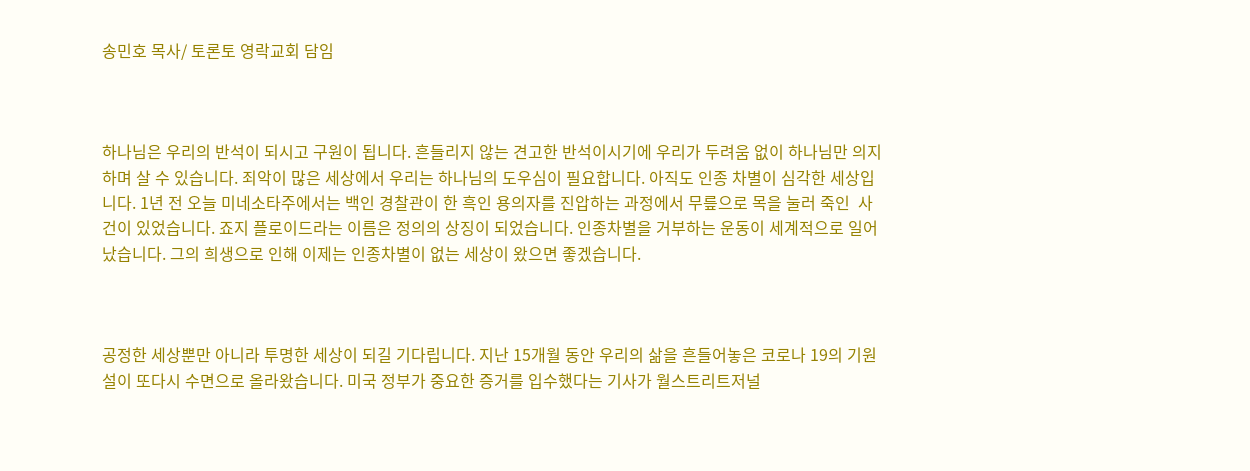송민호 목사/ 토론토 영락교회 담임



하나님은 우리의 반석이 되시고 구원이 됩니다. 흔들리지 않는 견고한 반석이시기에 우리가 두려움 없이 하나님만 의지하며 살 수 있습니다. 죄악이 많은 세상에서 우리는 하나님의 도우심이 필요합니다. 아직도 인종 차별이 심각한 세상입니다. 1년 전 오늘 미네소타주에서는 백인 경찰관이 한 흑인 용의자를 진압하는 과정에서 무릎으로 목을 눌러 죽인  사건이 있었습니다. 죠지 플로이드라는 이름은 정의의 상징이 되었습니다. 인종차별을 거부하는 운동이 세계적으로 일어났습니다. 그의 희생으로 인해 이제는 인종차별이 없는 세상이 왔으면 좋겠습니다.



공정한 세상뿐만 아니라 투명한 세상이 되길 기다립니다. 지난 15개월 동안 우리의 삶을 흔들어놓은 코로나 19의 기원설이 또다시 수면으로 올라왔습니다. 미국 정부가 중요한 증거를 입수했다는 기사가 월스트리트저널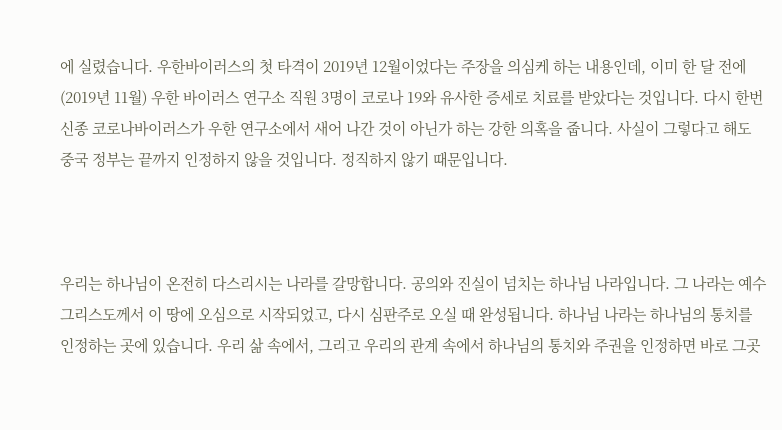에 실렸습니다. 우한바이러스의 첫 타격이 2019년 12월이었다는 주장을 의심케 하는 내용인데, 이미 한 달 전에 (2019년 11월) 우한 바이러스 연구소 직원 3명이 코로나 19와 유사한 증세로 치료를 받았다는 것입니다. 다시 한번 신종 코로나바이러스가 우한 연구소에서 새어 나간 것이 아닌가 하는 강한 의혹을 줍니다. 사실이 그렇다고 해도 중국 정부는 끝까지 인정하지 않을 것입니다. 정직하지 않기 때문입니다.



우리는 하나님이 온전히 다스리시는 나라를 갈망합니다. 공의와 진실이 넘치는 하나님 나라입니다. 그 나라는 예수 그리스도께서 이 땅에 오심으로 시작되었고, 다시 심판주로 오실 때 완성됩니다. 하나님 나라는 하나님의 통치를 인정하는 곳에 있습니다. 우리 삶 속에서, 그리고 우리의 관계 속에서 하나님의 통치와 주권을 인정하면 바로 그곳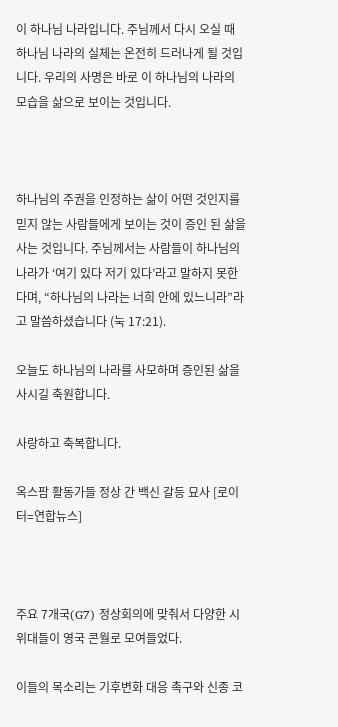이 하나님 나라입니다. 주님께서 다시 오실 때 하나님 나라의 실체는 온전히 드러나게 될 것입니다. 우리의 사명은 바로 이 하나님의 나라의 모습을 삶으로 보이는 것입니다.



하나님의 주권을 인정하는 삶이 어떤 것인지를 믿지 않는 사람들에게 보이는 것이 증인 된 삶을 사는 것입니다. 주님께서는 사람들이 하나님의 나라가 ‘여기 있다 저기 있다’라고 말하지 못한다며, “하나님의 나라는 너희 안에 있느니라”라고 말씀하셨습니다 (눅 17:21).

오늘도 하나님의 나라를 사모하며 증인된 삶을 사시길 축원합니다.

사랑하고 축복합니다.

옥스팜 활동가들 정상 간 백신 갈등 묘사 [로이터=연합뉴스]



주요 7개국(G7) 정상회의에 맞춰서 다양한 시위대들이 영국 콘월로 모여들었다.

이들의 목소리는 기후변화 대응 촉구와 신종 코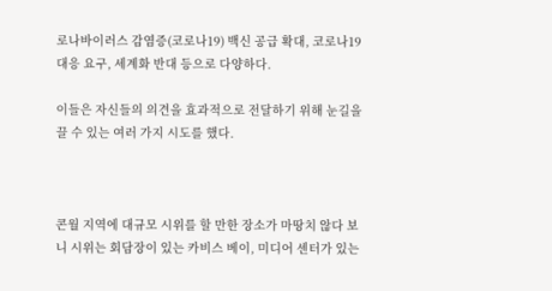로나바이러스 감염증(코로나19) 백신 공급 확대, 코로나19 대응 요구, 세계화 반대 등으로 다양하다.

이들은 자신들의 의견을 효과적으로 전달하기 위해 눈길을 끌 수 있는 여러 가지 시도를 했다.



콘월 지역에 대규모 시위를 할 만한 장소가 마땅치 않다 보니 시위는 회담장이 있는 카비스 베이, 미디어 센터가 있는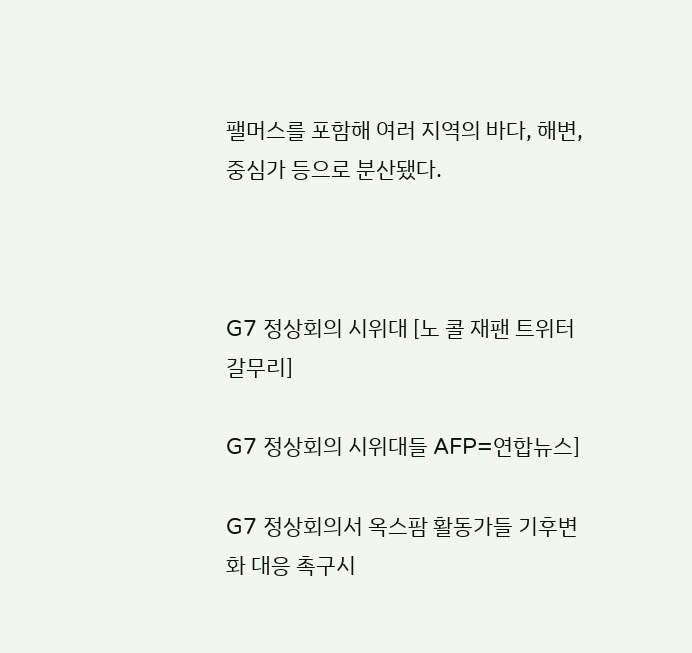팰머스를 포함해 여러 지역의 바다, 해변, 중심가 등으로 분산됐다.



G7 정상회의 시위대 [노 콜 재팬 트위터 갈무리]

G7 정상회의 시위대들 AFP=연합뉴스]

G7 정상회의서 옥스팜 활동가들 기후변화 대응 촉구시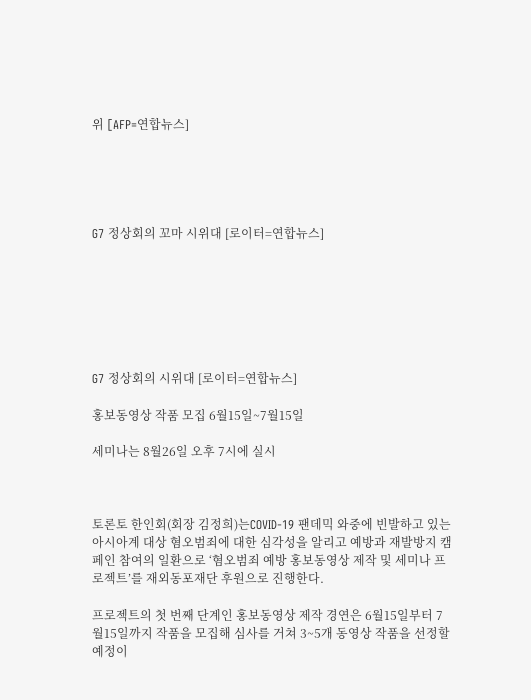위 [AFP=연합뉴스]





G7 정상회의 꼬마 시위대 [로이터=연합뉴스]







G7 정상회의 시위대 [로이터=연합뉴스]

홍보동영상 작품 모집 6월15일~7월15일

세미나는 8월26일 오후 7시에 실시



토론토 한인회(회장 김정희)는COVID-19 팬데믹 와중에 빈발하고 있는 아시아계 대상 혐오범죄에 대한 심각성을 알리고 예방과 재발방지 캠페인 참여의 일환으로 ‘혐오범죄 예방 홍보동영상 제작 및 세미나 프로젝트’를 재외동포재단 후원으로 진행한다.

프로젝트의 첫 번째 단계인 홍보동영상 제작 경연은 6월15일부터 7월15일까지 작품을 모집해 심사를 거쳐 3~5개 동영상 작품을 선정할 예정이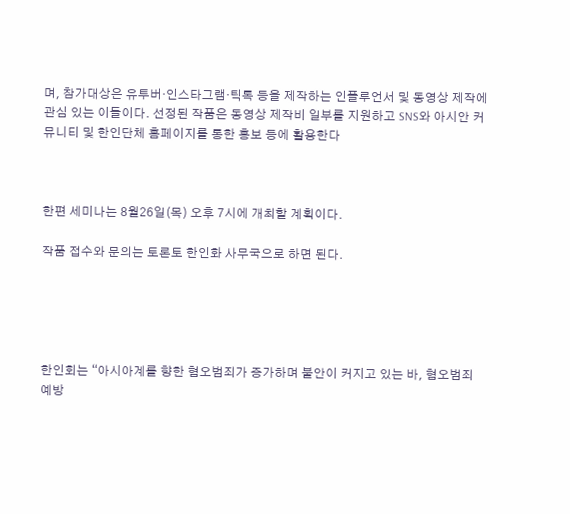며, 참가대상은 유투버·인스타그램·틱톡 등을 제작하는 인플루언서 및 동영상 제작에 관심 있는 이들이다. 선정된 작품은 동영상 제작비 일부를 지원하고 SNS와 아시안 커뮤니티 및 한인단체 홈페이지를 통한 홍보 등에 활용한다



한편 세미나는 8월26일(목) 오후 7시에 개최할 계획이다.

작품 접수와 문의는 토론토 한인화 사무국으로 하면 된다.





한인회는 “아시아계를 향한 혐오범죄가 증가하며 불안이 커지고 있는 바, 혐오범죄 예방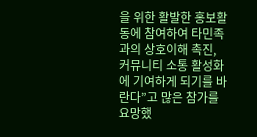을 위한 활발한 홍보활동에 참여하여 타민족과의 상호이해 촉진, 커뮤니티 소통 활성화에 기여하게 되기를 바란다”고 많은 참가를 요망했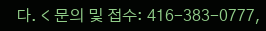다. < 문의 및 접수: 416-383-0777,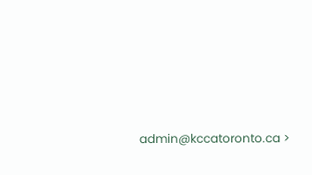admin@kccatoronto.ca >